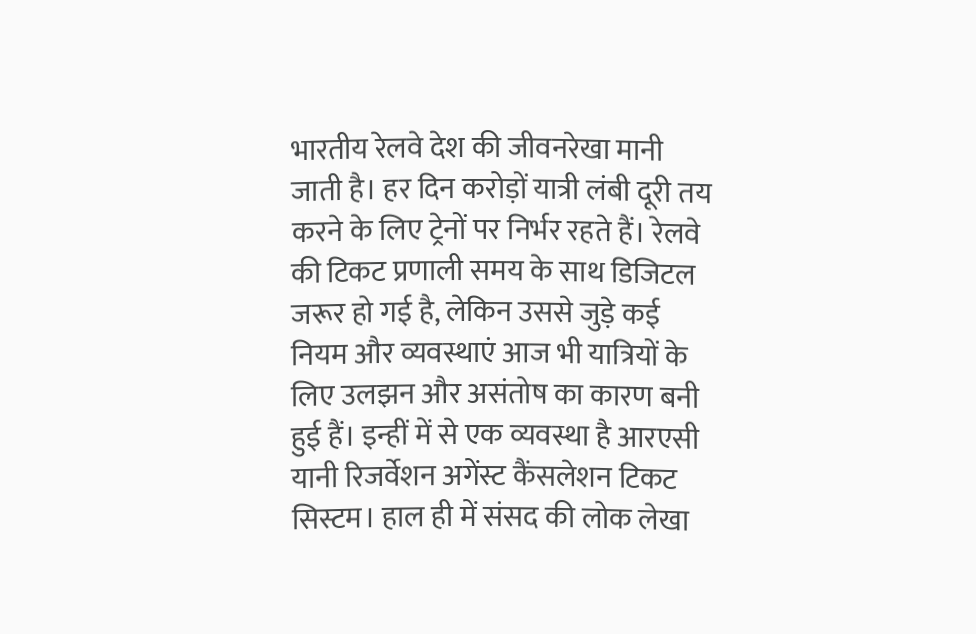भारतीय रेलवे देश की जीवनरेखा मानी जाती है। हर दिन करोड़ों यात्री लंबी दूरी तय करने के लिए ट्रेनों पर निर्भर रहते हैं। रेलवे की टिकट प्रणाली समय के साथ डिजिटल जरूर हो गई है, लेकिन उससे जुड़े कई नियम और व्यवस्थाएं आज भी यात्रियों के लिए उलझन और असंतोष का कारण बनी हुई हैं। इन्हीं में से एक व्यवस्था है आरएसी यानी रिजर्वेशन अगेंस्ट कैंसलेशन टिकट सिस्टम। हाल ही में संसद की लोक लेखा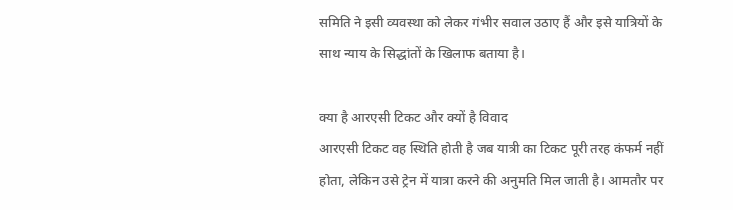समिति ने इसी व्यवस्था को लेकर गंभीर सवाल उठाए हैं और इसे यात्रियों के साथ न्याय के सिद्धांतों के खिलाफ बताया है।

क्या है आरएसी टिकट और क्यों है विवाद
आरएसी टिकट वह स्थिति होती है जब यात्री का टिकट पूरी तरह कंफर्म नहीं होता, लेकिन उसे ट्रेन में यात्रा करने की अनुमति मिल जाती है। आमतौर पर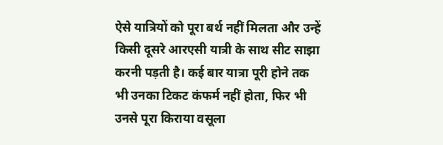ऐसे यात्रियों को पूरा बर्थ नहीं मिलता और उन्हें किसी दूसरे आरएसी यात्री के साथ सीट साझा करनी पड़ती है। कई बार यात्रा पूरी होने तक भी उनका टिकट कंफर्म नहीं होता, फिर भी उनसे पूरा किराया वसूला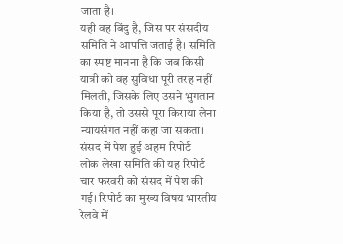जाता है।
यही वह बिंदु है, जिस पर संसदीय समिति ने आपत्ति जताई है। समिति का स्पष्ट मानना है कि जब किसी यात्री को वह सुविधा पूरी तरह नहीं मिलती, जिसके लिए उसने भुगतान किया है, तो उससे पूरा किराया लेना न्यायसंगत नहीं कहा जा सकता।
संसद में पेश हुई अहम रिपोर्ट
लोक लेखा समिति की यह रिपोर्ट चार फरवरी को संसद में पेश की गई। रिपोर्ट का मुख्य विषय भारतीय रेलवे में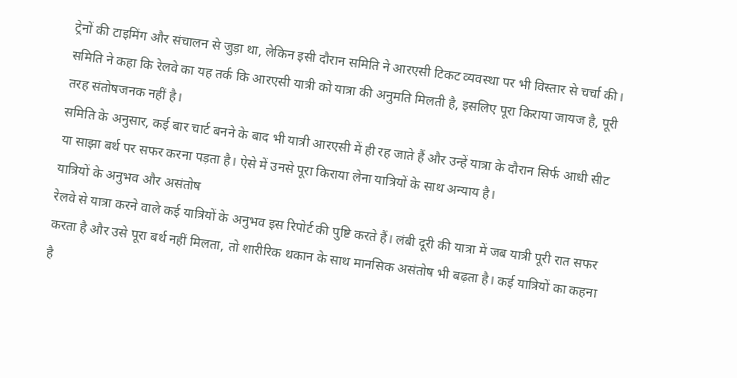ट्रेनों की टाइमिंग और संचालन से जुड़ा था, लेकिन इसी दौरान समिति ने आरएसी टिकट व्यवस्था पर भी विस्तार से चर्चा की। समिति ने कहा कि रेलवे का यह तर्क कि आरएसी यात्री को यात्रा की अनुमति मिलती है, इसलिए पूरा किराया जायज है, पूरी तरह संतोषजनक नहीं है।
समिति के अनुसार, कई बार चार्ट बनने के बाद भी यात्री आरएसी में ही रह जाते हैं और उन्हें यात्रा के दौरान सिर्फ आधी सीट या साझा बर्थ पर सफर करना पड़ता है। ऐसे में उनसे पूरा किराया लेना यात्रियों के साथ अन्याय है।
यात्रियों के अनुभव और असंतोष
रेलवे से यात्रा करने वाले कई यात्रियों के अनुभव इस रिपोर्ट की पुष्टि करते हैं। लंबी दूरी की यात्रा में जब यात्री पूरी रात सफर करता है और उसे पूरा बर्थ नहीं मिलता, तो शारीरिक थकान के साथ मानसिक असंतोष भी बढ़ता है। कई यात्रियों का कहना है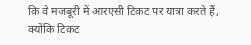कि वे मजबूरी में आरएसी टिकट पर यात्रा करते हैं, क्योंकि टिकट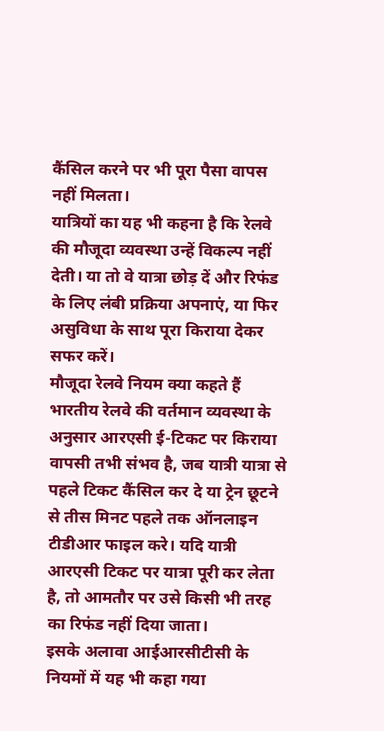कैंसिल करने पर भी पूरा पैसा वापस नहीं मिलता।
यात्रियों का यह भी कहना है कि रेलवे की मौजूदा व्यवस्था उन्हें विकल्प नहीं देती। या तो वे यात्रा छोड़ दें और रिफंड के लिए लंबी प्रक्रिया अपनाएं, या फिर असुविधा के साथ पूरा किराया देकर सफर करें।
मौजूदा रेलवे नियम क्या कहते हैं
भारतीय रेलवे की वर्तमान व्यवस्था के अनुसार आरएसी ई-टिकट पर किराया वापसी तभी संभव है, जब यात्री यात्रा से पहले टिकट कैंसिल कर दे या ट्रेन छूटने से तीस मिनट पहले तक ऑनलाइन टीडीआर फाइल करे। यदि यात्री आरएसी टिकट पर यात्रा पूरी कर लेता है, तो आमतौर पर उसे किसी भी तरह का रिफंड नहीं दिया जाता।
इसके अलावा आईआरसीटीसी के नियमों में यह भी कहा गया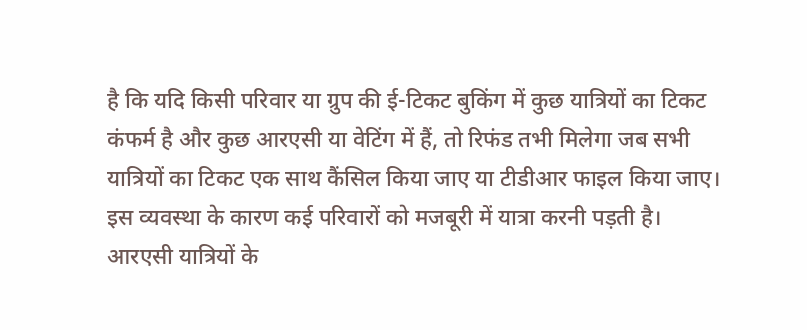है कि यदि किसी परिवार या ग्रुप की ई-टिकट बुकिंग में कुछ यात्रियों का टिकट कंफर्म है और कुछ आरएसी या वेटिंग में हैं, तो रिफंड तभी मिलेगा जब सभी यात्रियों का टिकट एक साथ कैंसिल किया जाए या टीडीआर फाइल किया जाए। इस व्यवस्था के कारण कई परिवारों को मजबूरी में यात्रा करनी पड़ती है।
आरएसी यात्रियों के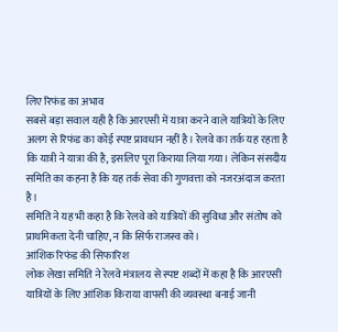लिए रिफंड का अभाव
सबसे बड़ा सवाल यही है कि आरएसी में यात्रा करने वाले यात्रियों के लिए अलग से रिफंड का कोई स्पष्ट प्रावधान नहीं है। रेलवे का तर्क यह रहता है कि यात्री ने यात्रा की है, इसलिए पूरा किराया लिया गया। लेकिन संसदीय समिति का कहना है कि यह तर्क सेवा की गुणवत्ता को नजरअंदाज करता है।
समिति ने यह भी कहा है कि रेलवे को यात्रियों की सुविधा और संतोष को प्राथमिकता देनी चाहिए, न कि सिर्फ राजस्व को।
आंशिक रिफंड की सिफारिश
लोक लेखा समिति ने रेलवे मंत्रालय से स्पष्ट शब्दों में कहा है कि आरएसी यात्रियों के लिए आंशिक किराया वापसी की व्यवस्था बनाई जानी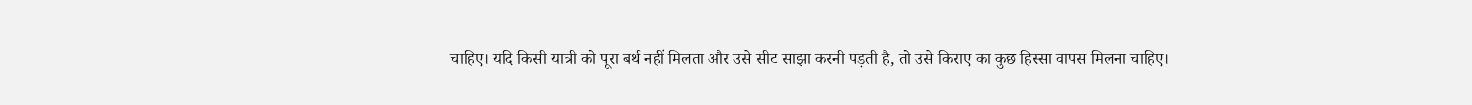चाहिए। यदि किसी यात्री को पूरा बर्थ नहीं मिलता और उसे सीट साझा करनी पड़ती है, तो उसे किराए का कुछ हिस्सा वापस मिलना चाहिए।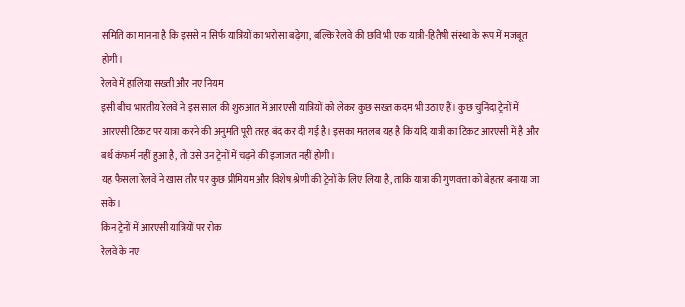समिति का मानना है कि इससे न सिर्फ यात्रियों का भरोसा बढ़ेगा, बल्कि रेलवे की छवि भी एक यात्री-हितैषी संस्था के रूप में मजबूत होगी।
रेलवे में हालिया सख्ती और नए नियम
इसी बीच भारतीय रेलवे ने इस साल की शुरुआत में आरएसी यात्रियों को लेकर कुछ सख्त कदम भी उठाए हैं। कुछ चुनिंदा ट्रेनों में आरएसी टिकट पर यात्रा करने की अनुमति पूरी तरह बंद कर दी गई है। इसका मतलब यह है कि यदि यात्री का टिकट आरएसी में है और बर्थ कंफर्म नहीं हुआ है, तो उसे उन ट्रेनों में चढ़ने की इजाजत नहीं होगी।
यह फैसला रेलवे ने खास तौर पर कुछ प्रीमियम और विशेष श्रेणी की ट्रेनों के लिए लिया है, ताकि यात्रा की गुणवत्ता को बेहतर बनाया जा सके।
किन ट्रेनों में आरएसी यात्रियों पर रोक
रेलवे के नए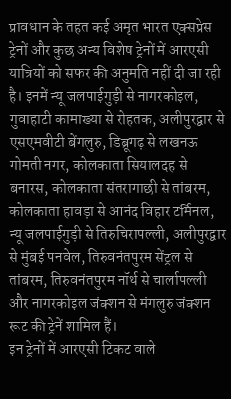प्रावधान के तहत कई अमृत भारत एक्सप्रेस ट्रेनों और कुछ अन्य विशेष ट्रेनों में आरएसी यात्रियों को सफर की अनुमति नहीं दी जा रही है। इनमें न्यू जलपाईगुड़ी से नागरकोइल, गुवाहाटी कामाख्या से रोहतक, अलीपुरद्वार से एसएमवीटी बेंगलुरु, डिब्रूगढ़ से लखनऊ गोमती नगर, कोलकाता सियालदह से बनारस, कोलकाता संतरागाछी से तांबरम, कोलकाता हावड़ा से आनंद विहार टर्मिनल, न्यू जलपाईगुड़ी से तिरुचिरापल्ली, अलीपुरद्वार से मुंबई पनवेल, तिरुवनंतपुरम सेंट्रल से तांबरम, तिरुवनंतपुरम नॉर्थ से चार्लापल्ली और नागरकोइल जंक्शन से मंगलुरु जंक्शन रूट की ट्रेनें शामिल हैं।
इन ट्रेनों में आरएसी टिकट वाले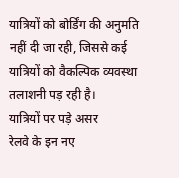यात्रियों को बोर्डिंग की अनुमति नहीं दी जा रही, जिससे कई यात्रियों को वैकल्पिक व्यवस्था तलाशनी पड़ रही है।
यात्रियों पर पड़े असर
रेलवे के इन नए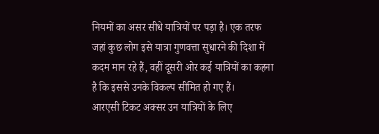नियमों का असर सीधे यात्रियों पर पड़ा है। एक तरफ जहां कुछ लोग इसे यात्रा गुणवत्ता सुधारने की दिशा में कदम मान रहे हैं, वहीं दूसरी ओर कई यात्रियों का कहना है कि इससे उनके विकल्प सीमित हो गए हैं।
आरएसी टिकट अक्सर उन यात्रियों के लिए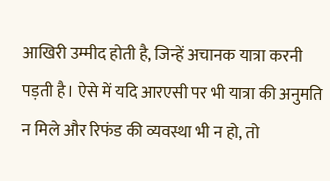आखिरी उम्मीद होती है, जिन्हें अचानक यात्रा करनी पड़ती है। ऐसे में यदि आरएसी पर भी यात्रा की अनुमति न मिले और रिफंड की व्यवस्था भी न हो, तो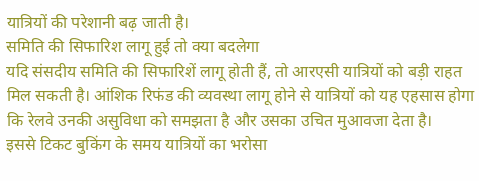यात्रियों की परेशानी बढ़ जाती है।
समिति की सिफारिश लागू हुई तो क्या बदलेगा
यदि संसदीय समिति की सिफारिशें लागू होती हैं, तो आरएसी यात्रियों को बड़ी राहत मिल सकती है। आंशिक रिफंड की व्यवस्था लागू होने से यात्रियों को यह एहसास होगा कि रेलवे उनकी असुविधा को समझता है और उसका उचित मुआवजा देता है।
इससे टिकट बुकिंग के समय यात्रियों का भरोसा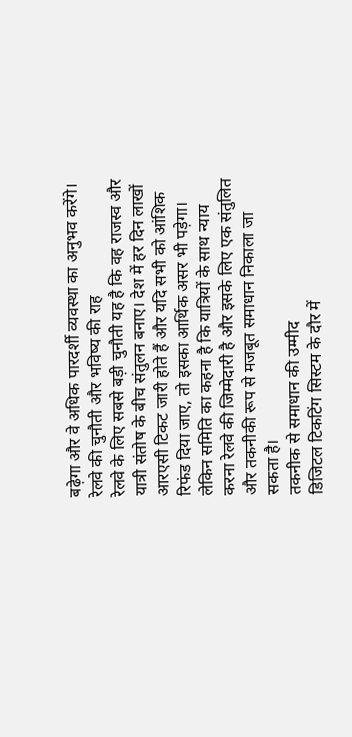बढ़ेगा और वे अधिक पारदर्शी व्यवस्था का अनुभव करेंगे।
रेलवे की चुनौती और भविष्य की राह
रेलवे के लिए सबसे बड़ी चुनौती यह है कि वह राजस्व और यात्री संतोष के बीच संतुलन बनाए। देश में हर दिन लाखों आरएसी टिकट जारी होते हैं और यदि सभी को आंशिक रिफंड दिया जाए, तो इसका आर्थिक असर भी पड़ेगा।
लेकिन समिति का कहना है कि यात्रियों के साथ न्याय करना रेलवे की जिम्मेदारी है और इसके लिए एक संतुलित और तकनीकी रूप से मजबूत समाधान निकाला जा सकता है।
तकनीक से समाधान की उम्मीद
डिजिटल टिकटिंग सिस्टम के दौर में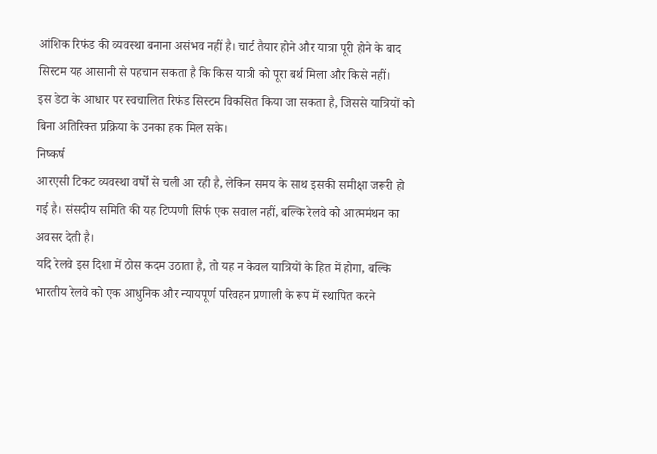आंशिक रिफंड की व्यवस्था बनाना असंभव नहीं है। चार्ट तैयार होने और यात्रा पूरी होने के बाद सिस्टम यह आसानी से पहचान सकता है कि किस यात्री को पूरा बर्थ मिला और किसे नहीं।
इस डेटा के आधार पर स्वचालित रिफंड सिस्टम विकसित किया जा सकता है, जिससे यात्रियों को बिना अतिरिक्त प्रक्रिया के उनका हक मिल सके।
निष्कर्ष
आरएसी टिकट व्यवस्था वर्षों से चली आ रही है, लेकिन समय के साथ इसकी समीक्षा जरूरी हो गई है। संसदीय समिति की यह टिप्पणी सिर्फ एक सवाल नहीं, बल्कि रेलवे को आत्ममंथन का अवसर देती है।
यदि रेलवे इस दिशा में ठोस कदम उठाता है, तो यह न केवल यात्रियों के हित में होगा, बल्कि भारतीय रेलवे को एक आधुनिक और न्यायपूर्ण परिवहन प्रणाली के रूप में स्थापित करने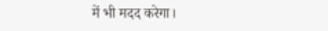में भी मदद करेगा।